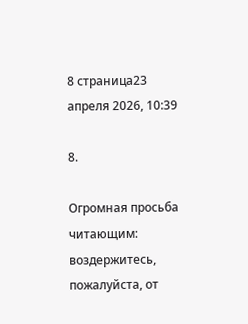8 страница23 апреля 2026, 10:39

8.

Огромная просьба читающим: воздержитесь, пожалуйста, от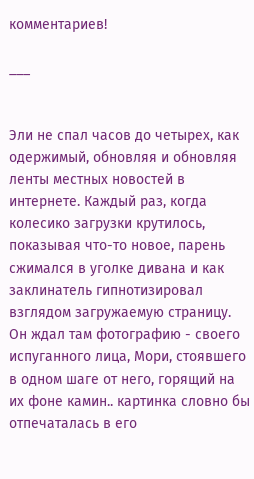комментариев!

___


Эли не спал часов до четырех, как одержимый, обновляя и обновляя ленты местных новостей в интернете. Каждый раз, когда колесико загрузки крутилось, показывая что-то новое, парень сжимался в уголке дивана и как заклинатель гипнотизировал взглядом загружаемую страницу. Он ждал там фотографию - своего испуганного лица, Мори, стоявшего в одном шаге от него, горящий на их фоне камин.. картинка словно бы отпечаталась в его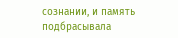сознании, и память подбрасывала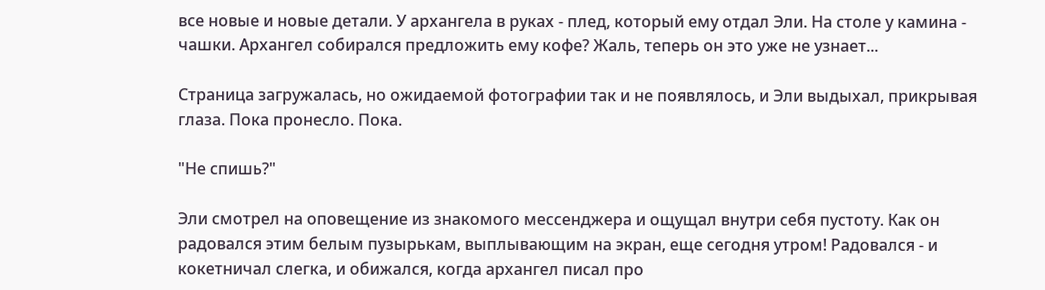все новые и новые детали. У архангела в руках - плед, который ему отдал Эли. На столе у камина - чашки. Архангел собирался предложить ему кофе? Жаль, теперь он это уже не узнает...

Страница загружалась, но ожидаемой фотографии так и не появлялось, и Эли выдыхал, прикрывая глаза. Пока пронесло. Пока.

"Не спишь?"

Эли смотрел на оповещение из знакомого мессенджера и ощущал внутри себя пустоту. Как он радовался этим белым пузырькам, выплывающим на экран, еще сегодня утром! Радовался - и кокетничал слегка, и обижался, когда архангел писал про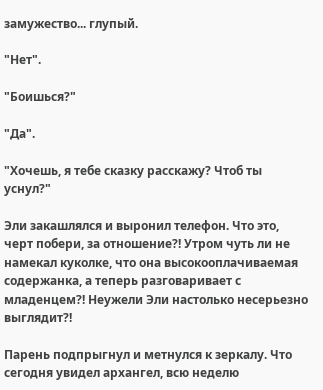замужество... глупый.

"Нет".

"Боишься?"

"Да".

"Хочешь, я тебе сказку расскажу? Чтоб ты уснул?"

Эли закашлялся и выронил телефон. Что это, черт побери, за отношение?! Утром чуть ли не намекал куколке, что она высокооплачиваемая содержанка, а теперь разговаривает с младенцем?! Неужели Эли настолько несерьезно выглядит?!

Парень подпрыгнул и метнулся к зеркалу. Что сегодня увидел архангел, всю неделю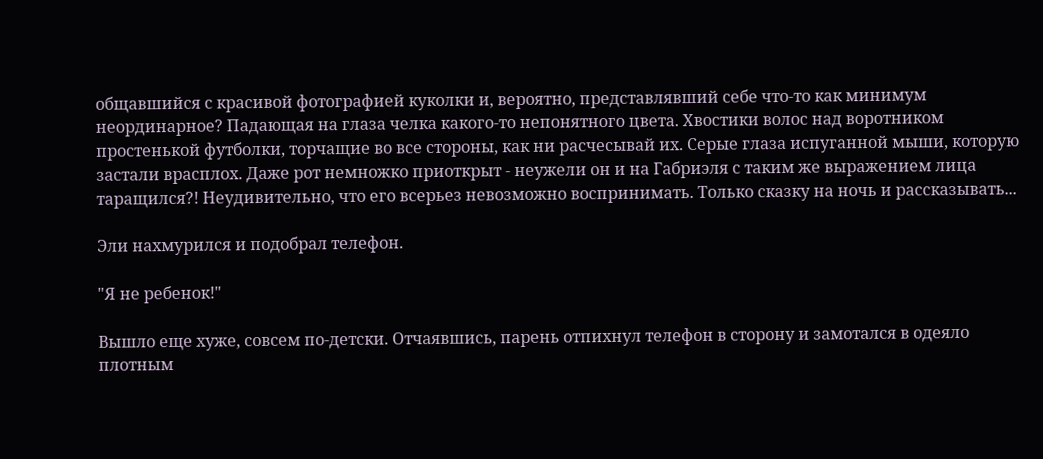общавшийся с красивой фотографией куколки и, вероятно, представлявший себе что-то как минимум неординарное? Падающая на глаза челка какого-то непонятного цвета. Хвостики волос над воротником простенькой футболки, торчащие во все стороны, как ни расчесывай их. Серые глаза испуганной мыши, которую застали врасплох. Даже рот немножко приоткрыт - неужели он и на Габриэля с таким же выражением лица таращился?! Неудивительно, что его всерьез невозможно воспринимать. Только сказку на ночь и рассказывать...

Эли нахмурился и подобрал телефон.

"Я не ребенок!"

Вышло еще хуже, совсем по-детски. Отчаявшись, парень отпихнул телефон в сторону и замотался в одеяло плотным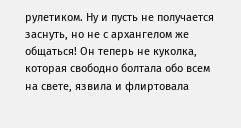рулетиком. Ну и пусть не получается заснуть, но не с архангелом же общаться! Он теперь не куколка, которая свободно болтала обо всем на свете, язвила и флиртовала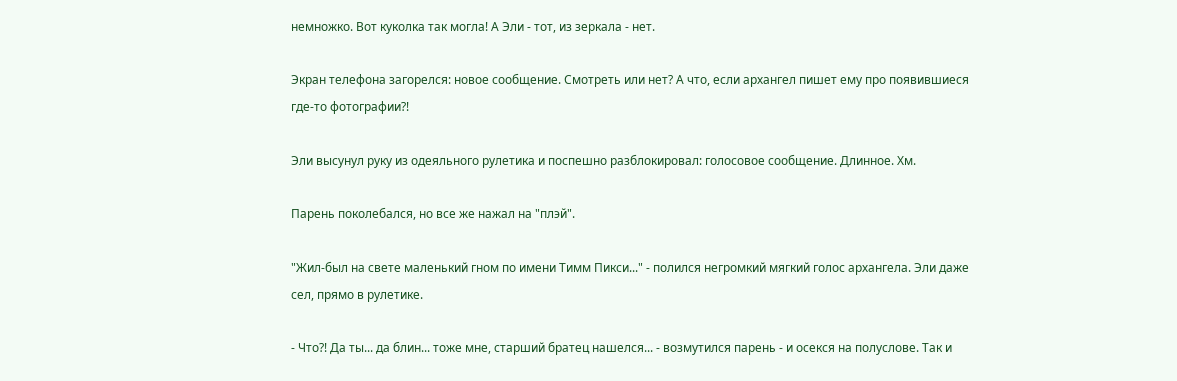немножко. Вот куколка так могла! А Эли - тот, из зеркала - нет.

Экран телефона загорелся: новое сообщение. Смотреть или нет? А что, если архангел пишет ему про появившиеся где-то фотографии?!

Эли высунул руку из одеяльного рулетика и поспешно разблокировал: голосовое сообщение. Длинное. Хм.

Парень поколебался, но все же нажал на "плэй".

"Жил-был на свете маленький гном по имени Тимм Пикси..." - полился негромкий мягкий голос архангела. Эли даже сел, прямо в рулетике.

- Что?! Да ты... да блин... тоже мне, старший братец нашелся... - возмутился парень - и осекся на полуслове. Так и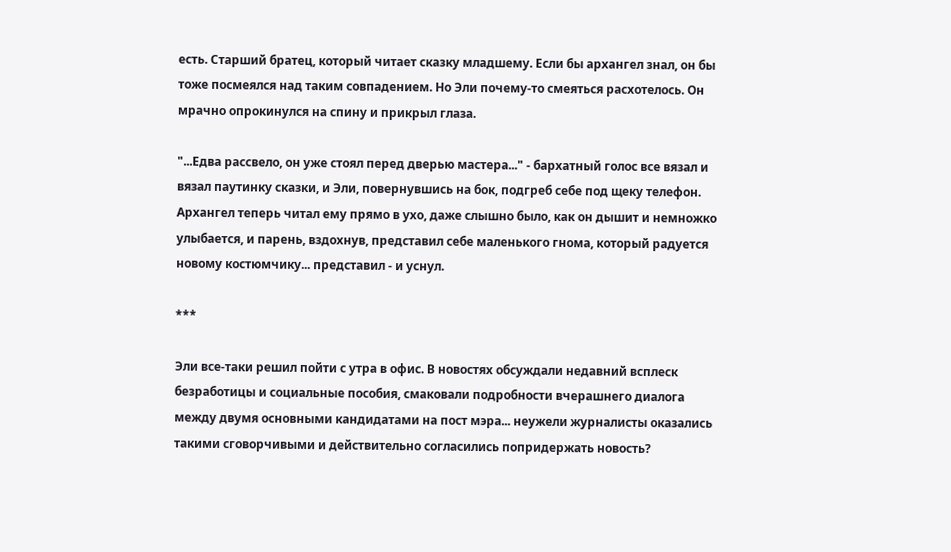есть. Старший братец, который читает сказку младшему. Если бы архангел знал, он бы тоже посмеялся над таким совпадением. Но Эли почему-то смеяться расхотелось. Он мрачно опрокинулся на спину и прикрыл глаза.

"...Едва рассвело, он уже стоял перед дверью мастера..." - бархатный голос все вязал и вязал паутинку сказки, и Эли, повернувшись на бок, подгреб себе под щеку телефон. Архангел теперь читал ему прямо в ухо, даже слышно было, как он дышит и немножко улыбается, и парень, вздохнув, представил себе маленького гнома, который радуется новому костюмчику... представил - и уснул.

***

Эли все-таки решил пойти с утра в офис. В новостях обсуждали недавний всплеск безработицы и социальные пособия, смаковали подробности вчерашнего диалога между двумя основными кандидатами на пост мэра... неужели журналисты оказались такими сговорчивыми и действительно согласились попридержать новость?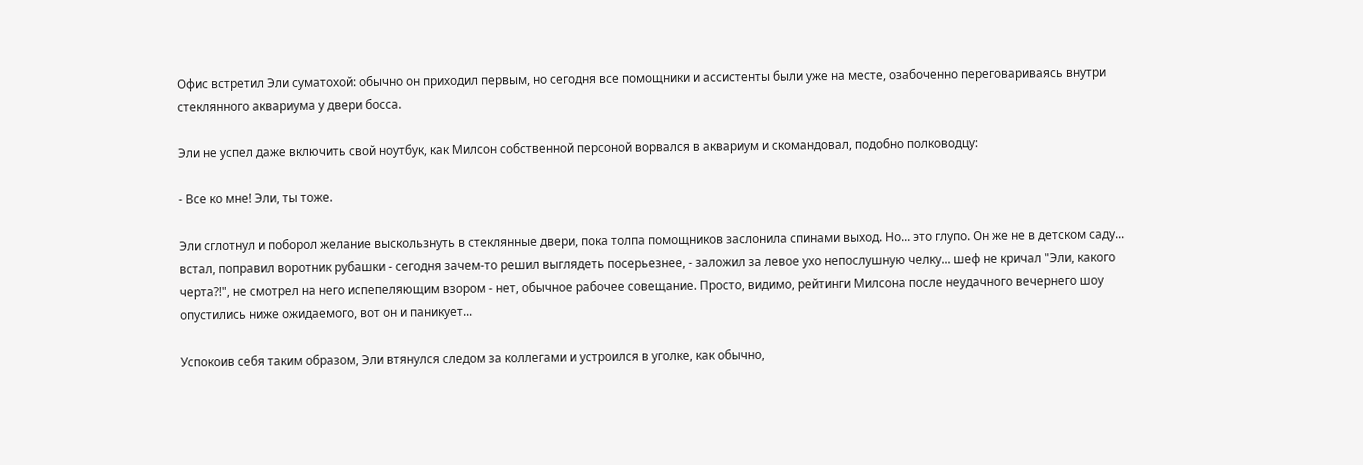Офис встретил Эли суматохой: обычно он приходил первым, но сегодня все помощники и ассистенты были уже на месте, озабоченно переговариваясь внутри стеклянного аквариума у двери босса.

Эли не успел даже включить свой ноутбук, как Милсон собственной персоной ворвался в аквариум и скомандовал, подобно полководцу:

- Все ко мне! Эли, ты тоже.

Эли сглотнул и поборол желание выскользнуть в стеклянные двери, пока толпа помощников заслонила спинами выход. Но... это глупо. Он же не в детском саду... встал, поправил воротник рубашки - сегодня зачем-то решил выглядеть посерьезнее, - заложил за левое ухо непослушную челку... шеф не кричал "Эли, какого черта?!", не смотрел на него испепеляющим взором - нет, обычное рабочее совещание. Просто, видимо, рейтинги Милсона после неудачного вечернего шоу опустились ниже ожидаемого, вот он и паникует...

Успокоив себя таким образом, Эли втянулся следом за коллегами и устроился в уголке, как обычно,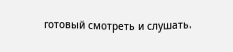готовый смотреть и слушать.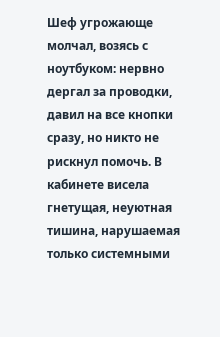Шеф угрожающе молчал, возясь с ноутбуком: нервно дергал за проводки, давил на все кнопки сразу, но никто не рискнул помочь. В кабинете висела гнетущая, неуютная тишина, нарушаемая только системными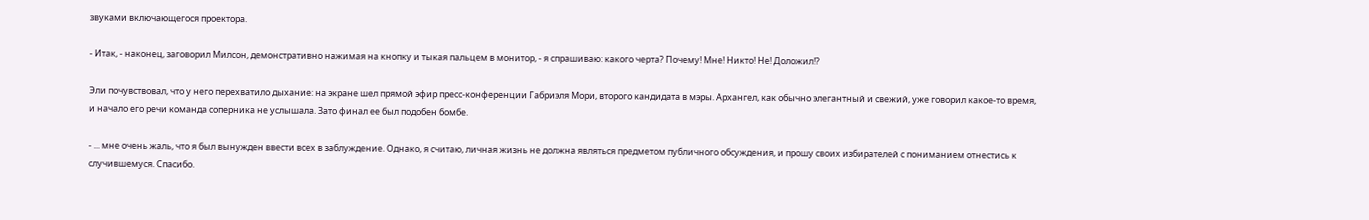звуками включающегося проектора.

- Итак, - наконец, заговорил Милсон, демонстративно нажимая на кнопку и тыкая пальцем в монитор, - я спрашиваю: какого черта? Почему! Мне! Никто! Не! Доложил!?

Эли почувствовал, что у него перехватило дыхание: на экране шел прямой эфир пресс-конференции Габриэля Мори, второго кандидата в мэры. Архангел, как обычно элегантный и свежий, уже говорил какое-то время, и начало его речи команда соперника не услышала. Зато финал ее был подобен бомбе.

- ... мне очень жаль, что я был вынужден ввести всех в заблуждение. Однако, я считаю, личная жизнь не должна являться предметом публичного обсуждения, и прошу своих избирателей с пониманием отнестись к случившемуся. Спасибо.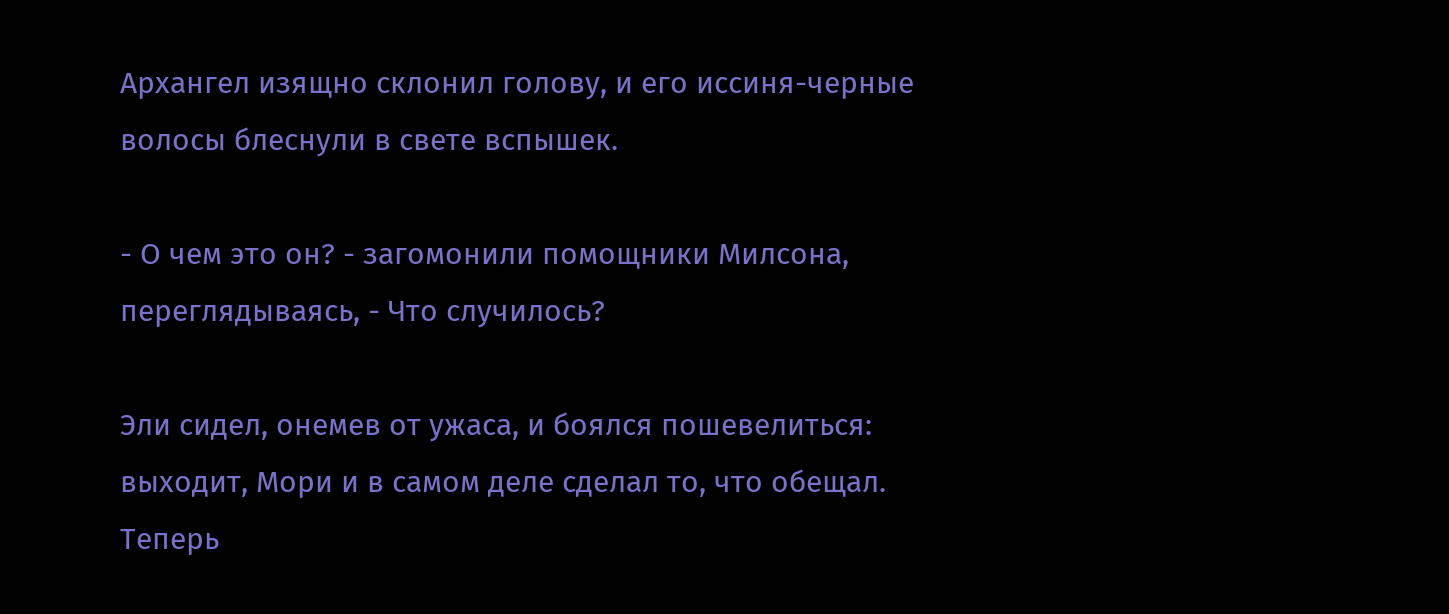Архангел изящно склонил голову, и его иссиня-черные волосы блеснули в свете вспышек.

- О чем это он? - загомонили помощники Милсона, переглядываясь, - Что случилось?

Эли сидел, онемев от ужаса, и боялся пошевелиться: выходит, Мори и в самом деле сделал то, что обещал. Теперь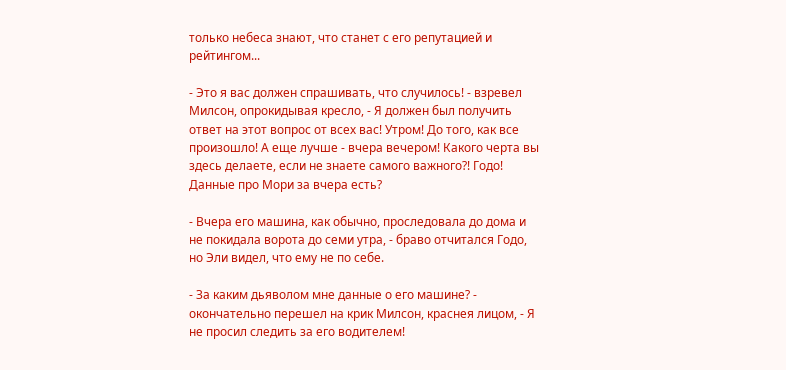только небеса знают, что станет с его репутацией и рейтингом...

- Это я вас должен спрашивать, что случилось! - взревел Милсон, опрокидывая кресло, - Я должен был получить ответ на этот вопрос от всех вас! Утром! До того, как все произошло! А еще лучше - вчера вечером! Какого черта вы здесь делаете, если не знаете самого важного?! Годо! Данные про Мори за вчера есть?

- Вчера его машина, как обычно, проследовала до дома и не покидала ворота до семи утра, - браво отчитался Годо, но Эли видел, что ему не по себе.

- За каким дьяволом мне данные о его машине? - окончательно перешел на крик Милсон, краснея лицом, - Я не просил следить за его водителем!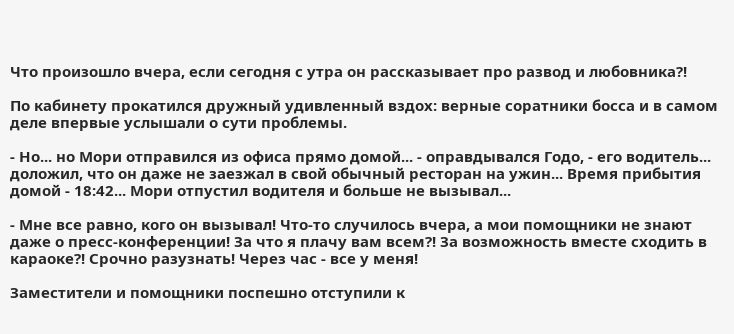Что произошло вчера, если сегодня с утра он рассказывает про развод и любовника?!

По кабинету прокатился дружный удивленный вздох: верные соратники босса и в самом деле впервые услышали о сути проблемы.

- Но... но Мори отправился из офиса прямо домой... - оправдывался Годо, - его водитель... доложил, что он даже не заезжал в свой обычный ресторан на ужин... Время прибытия домой - 18:42... Мори отпустил водителя и больше не вызывал...

- Мне все равно, кого он вызывал! Что-то случилось вчера, а мои помощники не знают даже о пресс-конференции! За что я плачу вам всем?! За возможность вместе сходить в караоке?! Срочно разузнать! Через час - все у меня!

Заместители и помощники поспешно отступили к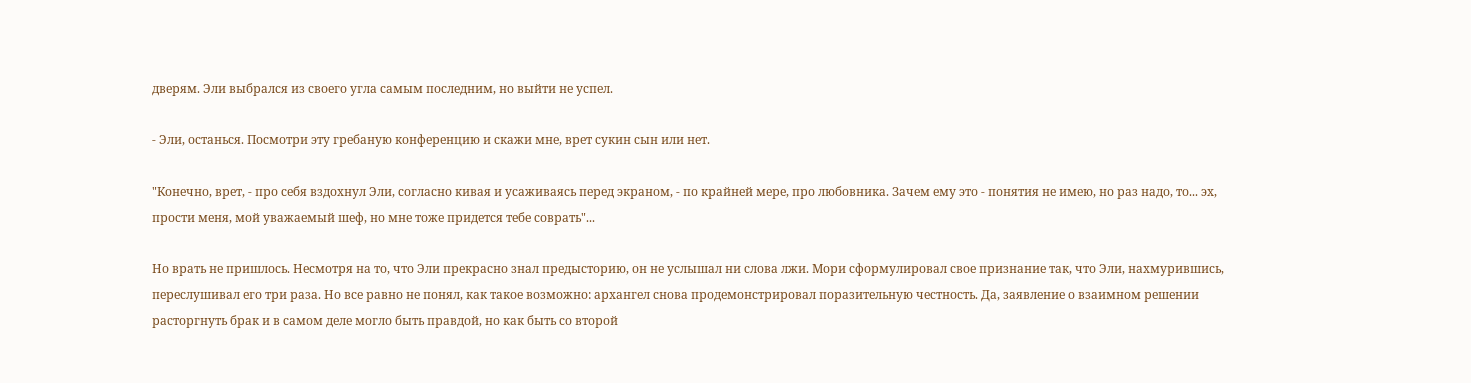дверям. Эли выбрался из своего угла самым последним, но выйти не успел.

- Эли, останься. Посмотри эту гребаную конференцию и скажи мне, врет сукин сын или нет.

"Конечно, врет, - про себя вздохнул Эли, согласно кивая и усаживаясь перед экраном, - по крайней мере, про любовника. Зачем ему это - понятия не имею, но раз надо, то... эх, прости меня, мой уважаемый шеф, но мне тоже придется тебе соврать"...

Но врать не пришлось. Несмотря на то, что Эли прекрасно знал предысторию, он не услышал ни слова лжи. Мори сформулировал свое признание так, что Эли, нахмурившись, переслушивал его три раза. Но все равно не понял, как такое возможно: архангел снова продемонстрировал поразительную честность. Да, заявление о взаимном решении расторгнуть брак и в самом деле могло быть правдой, но как быть со второй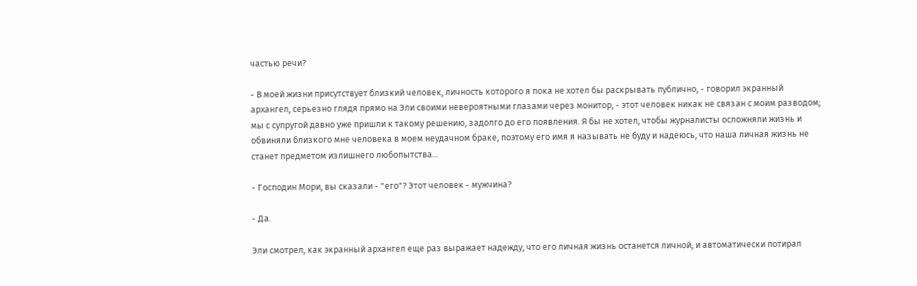частью речи?

- В моей жизни присутствует близкий человек, личность которого я пока не хотел бы раскрывать публично, - говорил экранный архангел, серьезно глядя прямо на Эли своими невероятными глазами через монитор, - этот человек никак не связан с моим разводом; мы с супругой давно уже пришли к такому решению, задолго до его появления. Я бы не хотел, чтобы журналисты осложняли жизнь и обвиняли близкого мне человека в моем неудачном браке, поэтому его имя я называть не буду и надеюсь, что наша личная жизнь не станет предметом излишнего любопытства...

- Господин Мори, вы сказали - "его"? Этот человек - мужчина?

- Да.

Эли смотрел, как экранный архангел еще раз выражает надежду, что его личная жизнь останется личной, и автоматически потирал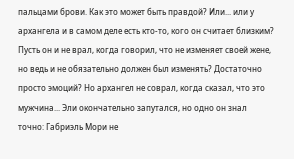пальцами брови. Как это может быть правдой? Или... или у архангела и в самом деле есть кто-то, кого он считает близким? Пусть он и не врал, когда говорил, что не изменяет своей жене, но ведь и не обязательно должен был изменять? Достаточно просто эмоций? Но архангел не соврал, когда сказал, что это мужчина... Эли окончательно запутался, но одно он знал точно: Габриэль Мори не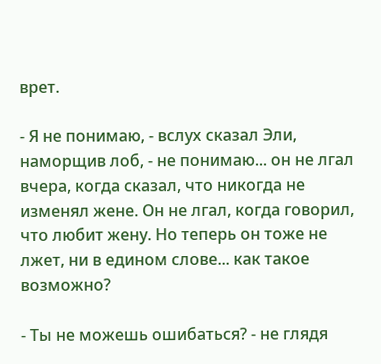врет.

- Я не понимаю, - вслух сказал Эли, наморщив лоб, - не понимаю... он не лгал вчера, когда сказал, что никогда не изменял жене. Он не лгал, когда говорил, что любит жену. Но теперь он тоже не лжет, ни в едином слове... как такое возможно?

- Ты не можешь ошибаться? - не глядя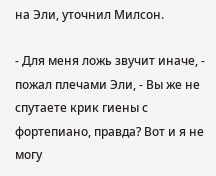на Эли, уточнил Милсон.

- Для меня ложь звучит иначе, - пожал плечами Эли, - Вы же не спутаете крик гиены с фортепиано, правда? Вот и я не могу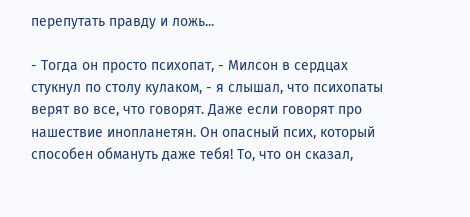перепутать правду и ложь...

- Тогда он просто психопат, - Милсон в сердцах стукнул по столу кулаком, - я слышал, что психопаты верят во все, что говорят. Даже если говорят про нашествие инопланетян. Он опасный псих, который способен обмануть даже тебя! То, что он сказал,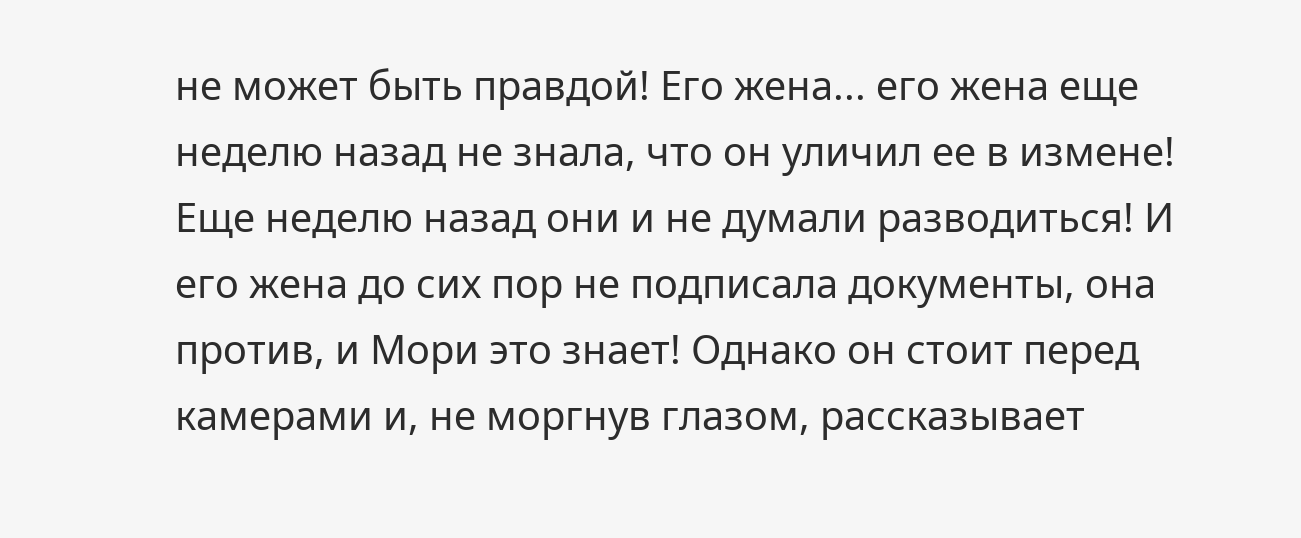не может быть правдой! Его жена... его жена еще неделю назад не знала, что он уличил ее в измене! Еще неделю назад они и не думали разводиться! И его жена до сих пор не подписала документы, она против, и Мори это знает! Однако он стоит перед камерами и, не моргнув глазом, рассказывает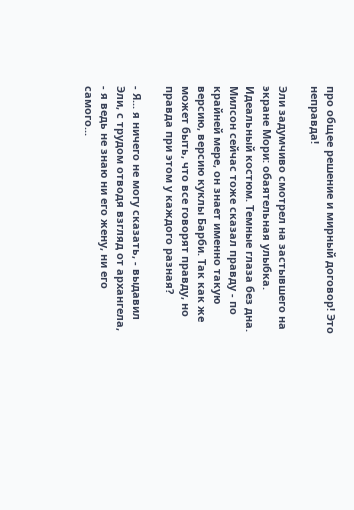про общее решение и мирный договор! Это неправда!

Эли задумчиво смотрел на застывшего на экране Мори: обаятельная улыбка. Идеальный костюм. Темные глаза без дна. Милсон сейчас тоже сказал правду - по крайней мере, он знает именно такую версию, версию куклы Барби. Так как же может быть, что все говорят правду, но правда при этом у каждого разная?

- Я... я ничего не могу сказать, - выдавил Эли, с трудом отводя взгляд от архангела, - я ведь не знаю ни его жену, ни его самого...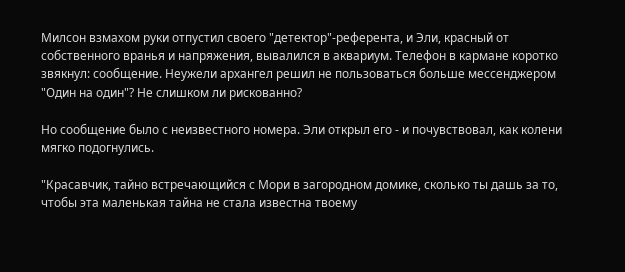Милсон взмахом руки отпустил своего "детектор"-референта, и Эли, красный от собственного вранья и напряжения, вывалился в аквариум. Телефон в кармане коротко звякнул: сообщение. Неужели архангел решил не пользоваться больше мессенджером "Один на один"? Не слишком ли рискованно?

Но сообщение было с неизвестного номера. Эли открыл его - и почувствовал, как колени мягко подогнулись.

"Красавчик, тайно встречающийся с Мори в загородном домике, сколько ты дашь за то, чтобы эта маленькая тайна не стала известна твоему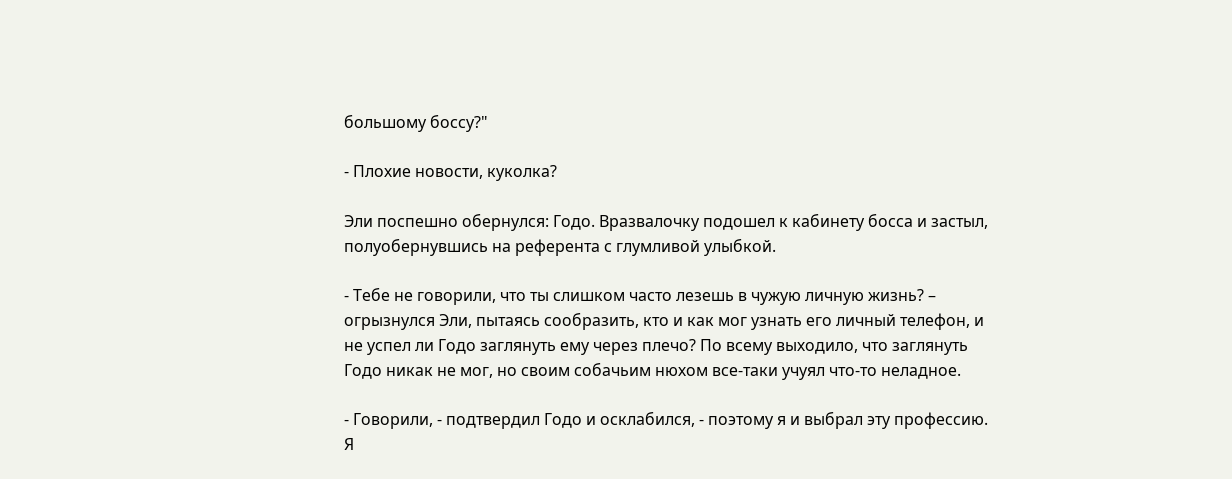большому боссу?"

- Плохие новости, куколка?

Эли поспешно обернулся: Годо. Вразвалочку подошел к кабинету босса и застыл, полуобернувшись на референта с глумливой улыбкой.

- Тебе не говорили, что ты слишком часто лезешь в чужую личную жизнь? – огрызнулся Эли, пытаясь сообразить, кто и как мог узнать его личный телефон, и не успел ли Годо заглянуть ему через плечо? По всему выходило, что заглянуть Годо никак не мог, но своим собачьим нюхом все-таки учуял что-то неладное.

- Говорили, - подтвердил Годо и осклабился, - поэтому я и выбрал эту профессию. Я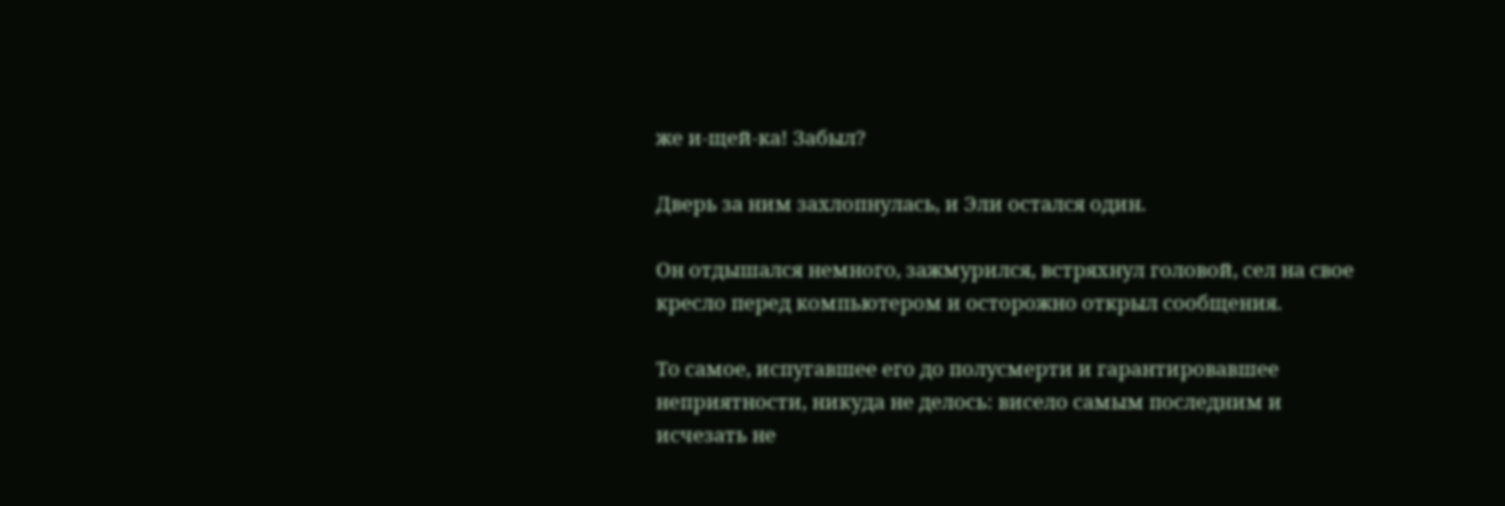же и-щей-ка! Забыл?

Дверь за ним захлопнулась, и Эли остался один.

Он отдышался немного, зажмурился, встряхнул головой, сел на свое кресло перед компьютером и осторожно открыл сообщения.

То самое, испугавшее его до полусмерти и гарантировавшее неприятности, никуда не делось: висело самым последним и исчезать не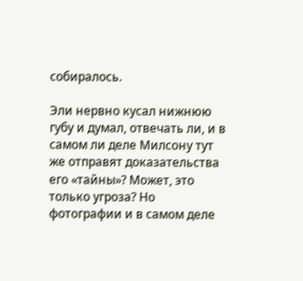собиралось.

Эли нервно кусал нижнюю губу и думал, отвечать ли, и в самом ли деле Милсону тут же отправят доказательства его «тайны»? Может, это только угроза? Но фотографии и в самом деле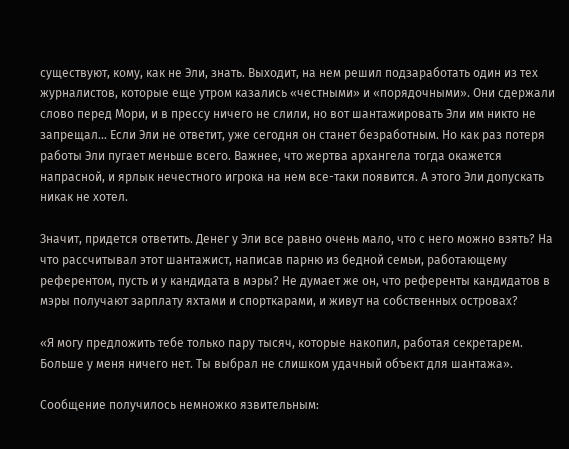существуют, кому, как не Эли, знать. Выходит, на нем решил подзаработать один из тех журналистов, которые еще утром казались «честными» и «порядочными». Они сдержали слово перед Мори, и в прессу ничего не слили, но вот шантажировать Эли им никто не запрещал... Если Эли не ответит, уже сегодня он станет безработным. Но как раз потеря работы Эли пугает меньше всего. Важнее, что жертва архангела тогда окажется напрасной, и ярлык нечестного игрока на нем все-таки появится. А этого Эли допускать никак не хотел.

Значит, придется ответить. Денег у Эли все равно очень мало, что с него можно взять? На что рассчитывал этот шантажист, написав парню из бедной семьи, работающему референтом, пусть и у кандидата в мэры? Не думает же он, что референты кандидатов в мэры получают зарплату яхтами и спорткарами, и живут на собственных островах?

«Я могу предложить тебе только пару тысяч, которые накопил, работая секретарем. Больше у меня ничего нет. Ты выбрал не слишком удачный объект для шантажа».

Сообщение получилось немножко язвительным: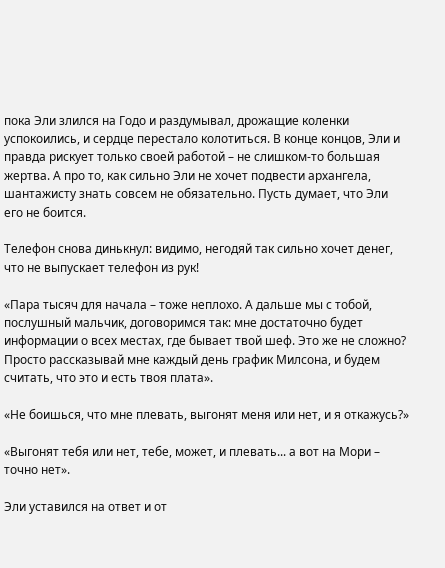пока Эли злился на Годо и раздумывал, дрожащие коленки успокоились, и сердце перестало колотиться. В конце концов, Эли и правда рискует только своей работой – не слишком-то большая жертва. А про то, как сильно Эли не хочет подвести архангела, шантажисту знать совсем не обязательно. Пусть думает, что Эли его не боится.

Телефон снова динькнул: видимо, негодяй так сильно хочет денег, что не выпускает телефон из рук!

«Пара тысяч для начала – тоже неплохо. А дальше мы с тобой, послушный мальчик, договоримся так: мне достаточно будет информации о всех местах, где бывает твой шеф. Это же не сложно? Просто рассказывай мне каждый день график Милсона, и будем считать, что это и есть твоя плата».

«Не боишься, что мне плевать, выгонят меня или нет, и я откажусь?»

«Выгонят тебя или нет, тебе, может, и плевать... а вот на Мори – точно нет».

Эли уставился на ответ и от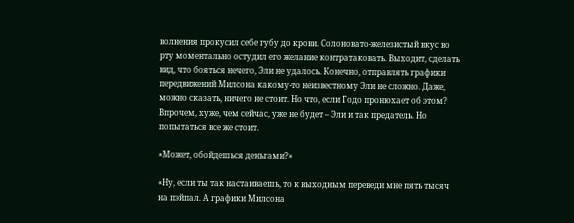волнения прокусил себе губу до крови. Солоновато-железистый вкус во рту моментально остудил его желание контратаковать. Выходит, сделать вид, что бояться нечего, Эли не удалось. Конечно, отправлять графики передвижений Милсона какому-то неизвестному Эли не сложно. Даже, можно сказать, ничего не стоит. Но что, если Годо пронюхает об этом? Впрочем, хуже, чем сейчас, уже не будет – Эли и так предатель. Но попытаться все же стоит.

«Может, обойдешься деньгами?»

«Ну, если ты так настаиваешь, то к выходным переведи мне пять тысяч на пэйпал. А графики Милсона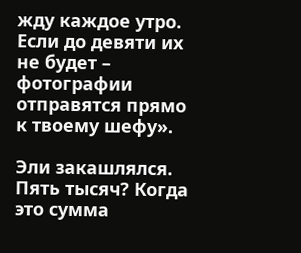жду каждое утро. Если до девяти их не будет – фотографии отправятся прямо к твоему шефу».

Эли закашлялся. Пять тысяч? Когда это сумма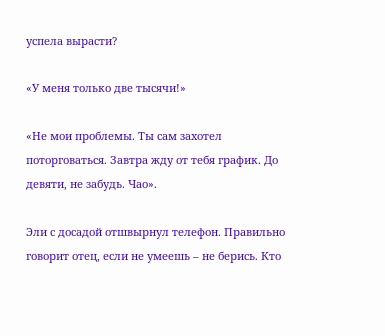успела вырасти?

«У меня только две тысячи!»

«Не мои проблемы. Ты сам захотел поторговаться. Завтра жду от тебя график. До девяти, не забудь. Чао».

Эли с досадой отшвырнул телефон. Правильно говорит отец, если не умеешь – не берись. Кто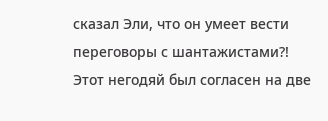сказал Эли, что он умеет вести переговоры с шантажистами?! Этот негодяй был согласен на две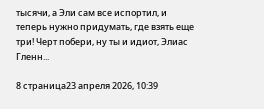тысячи, а Эли сам все испортил, и теперь нужно придумать, где взять еще три! Черт побери, ну ты и идиот, Элиас Гленн...

8 страница23 апреля 2026, 10:39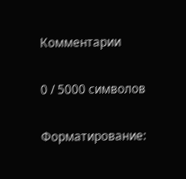Комментарии

0 / 5000 символов

Форматирование: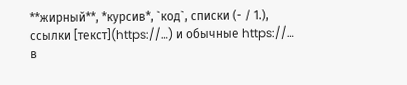**жирный**, *курсив*, `код`, списки (- / 1.), ссылки [текст](https://…) и обычные https://… в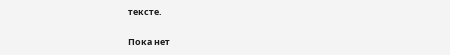тексте.

Пока нет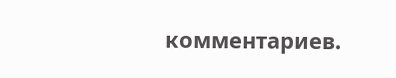комментариев.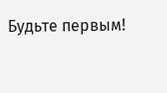Будьте первым!